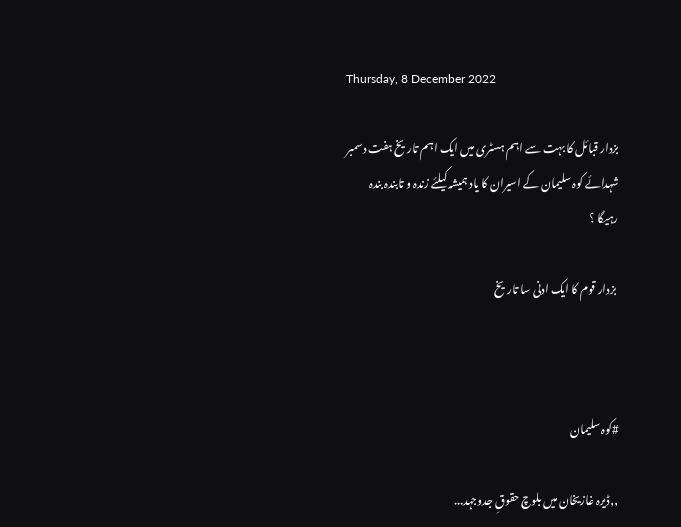Thursday, 8 December 2022

بزدار قبائل کا بہت سے اہم ہسٹری میں ایک اہم تاریخ ہفت دسمبر شہدائے کوہ سلیمان کے اسیران کا یاد ہمیشہ کیلئے زندہ و تابندہ بندہ رہیگا ؟

 بزدار قوم کا ایک ادنی سا تاریخ



#کوہ سلیمان

,,ڈیرہ غازیخان میں بلوچ حقوقِ جدوجہد...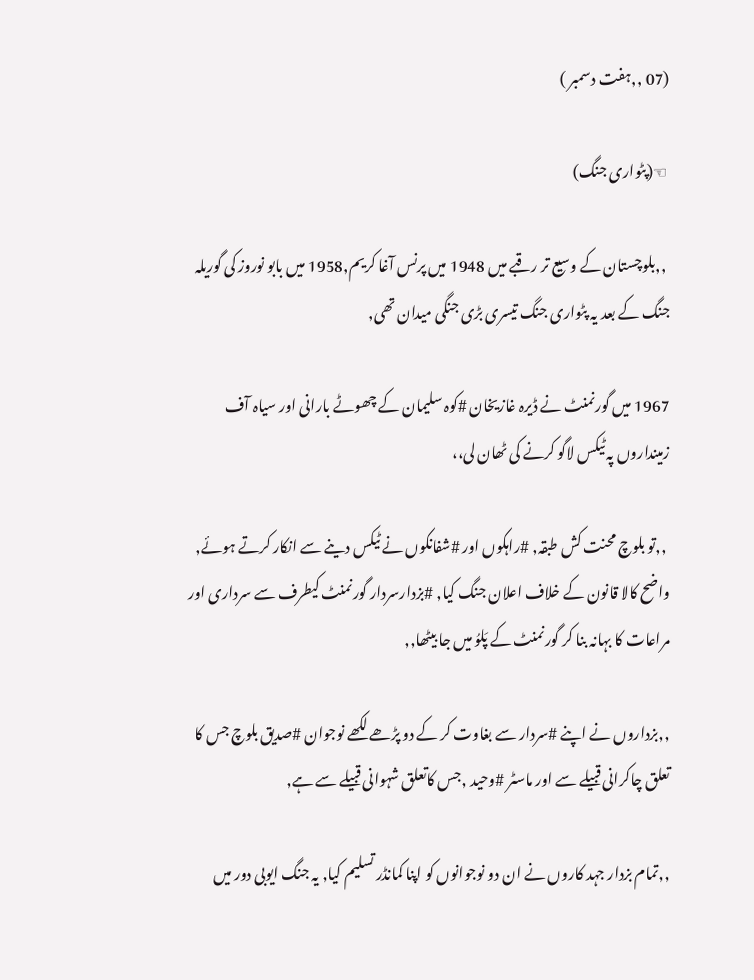(07 ,,ہفت دسمبر )

 ☜(پٹواری جنگ)

 ,,بلوچستان کے وسیع تر رقبے میں 1948 میں پرنس آغا کریم,1958 میں بابو نوروز کی گوریلہ جنگ کے بعد یہ پٹواری جنگ تیسری بڑی جنگی میدان تھی,

1967 میں گورنمنٹ نے ڈیرہ غازیخان #کوہ سلیمان کے چھوٹے بارانی اور سیاہ آف زمینداروں پہ ٹیکس لاگو کرنے کی ٹھان لی،،

 ,,تو بلوچ محنت کش طبقہ, #راہکوں اور #شفانکوں نے ٹیکس دینے سے انکار کرتے ہوئے, واضح کالا قانون کے خلاف اعلان جنگ کیا, #بزدارسردار گورنمنٹ کیطرف سے سرداری اور مراعات کا بہانہ بنا کر گورنمنٹ کے پَلوُ میں جا بیٹھا,,

,,بزداروں نے اپنے #سردار سے بغاوت کر کے دو پڑھے لکھے نوجوان #صدیق بلوچ جس کا تعلق چاکرانی قبیلے سے اور ماسٹر #وحید ,جس کاتعلق شہوانی قبیلے سے ہے,

,,تمام بزدار جہد کاروں نے ان دو نوجوانوں کو اپنا کمانڈر تسلیم کیا, یہ جنگ ایوبی دور میں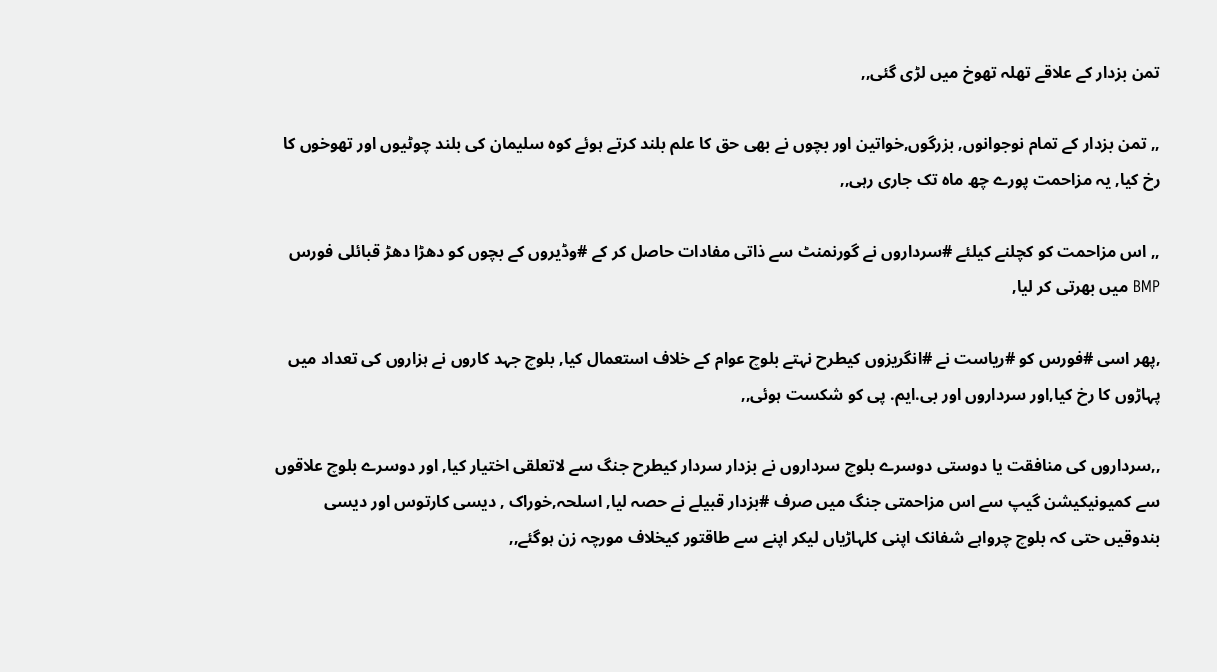تمن بزدار کے علاقے تھلہ تھوخ میں لڑی گئی,,

,, تمن بزدار کے تمام نوجوانوں, بزرگوں,خواتین اور بچوں نے بھی حق کا علم بلند کرتے ہوئے کوہ سلیمان کی بلند چوٹیوں اور تھوخوں کا رخ کیا, یہ مزاحمت پورے چھ ماہ تک جاری رہی,,

,, اس مزاحمت کو کچلنے کیلئے #سرداروں نے گورنمنٹ سے ذاتی مفادات حاصل کر کے #وڈیروں کے بچوں کو دھڑا دھڑ قبائلی فورس BMP میں بھرتی کر لیا,

,پھر اسی #فورس کو #ریاست نے #انگریزوں کیطرح نہتے بلوچ عوام کے خلاف استعمال کیا, بلوچ جہد کاروں نے ہزاروں کی تعداد میں پہاڑوں کا رخ کیا,اور سرداروں اور بی.ایم. پی کو شکست ہوئی,,

,,سرداروں کی منافقت یا دوستی دوسرے بلوچ سرداروں نے بزدار سردار کیطرح جنگ سے لاتعلقی اختیار کیا, اور دوسرے بلوچ علاقوں سے کمیونیکیشن گیپ سے اس مزاحمتی جنگ میں صرف #بزدار قبیلے نے حصہ لیا, اسلحہ,خوراک , دیسی کارتوس اور دیسی بندوقیں حتی کہ بلوچ چرواہے شفانک اپنی کلہاڑیاں لیکر اپنے سے طاقتور کیخلاف مورچہ زن ہوگئے,,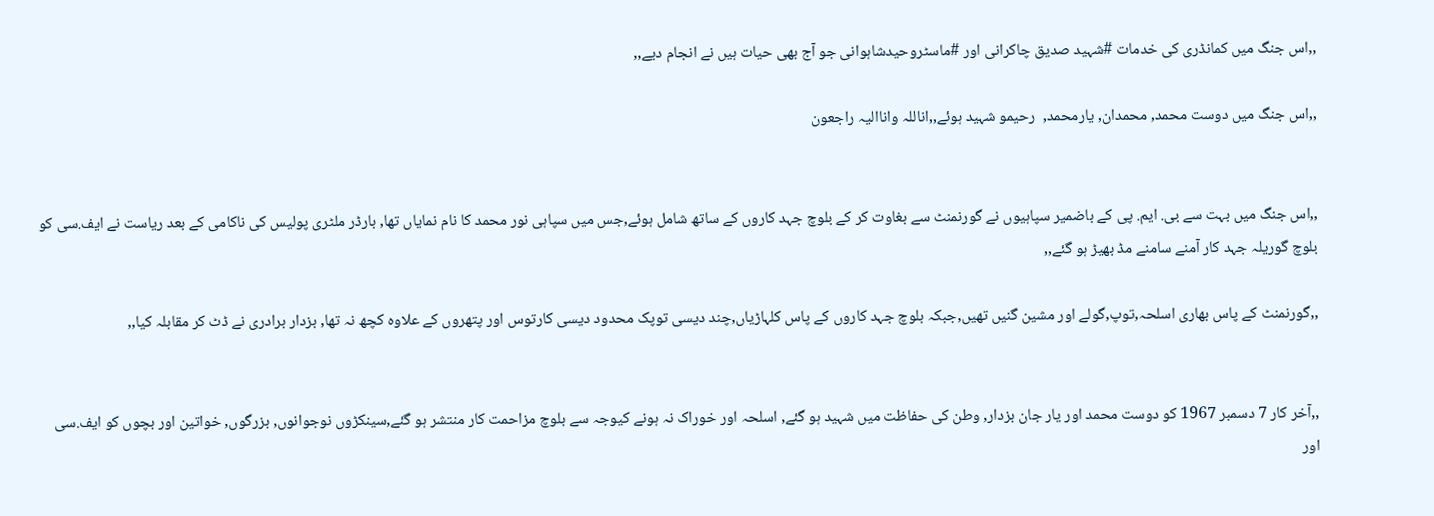,,اس جنگ میں کمانڈری کی خدمات #شہید صدیق چاکرانی اور #ماسٹروحیدشاہوانی جو آج بھی حیات ہیں نے انجام دیے,,

,,اس جنگ میں دوست محمد, محمدان, یارمحمد,  رحیمو شہید ہوئے,,اناللہ واناالیہ راجعون


,,اس جنگ میں بہت سے بی. ایم. پی کے باضمیر سپاہیوں نے گورنمنٹ سے بغاوت کر کے بلوچ جہد کاروں کے ساتھ شامل ہوئے,جس میں سپاہی نور محمد کا نام نمایاں تھا, بارڈر ملٹری پولیس کی ناکامی کے بعد ریاست نے ایف.سی کو بلوچ گوریلہ جہد کار آمنے سامنے مڈ بھیڑ ہو گئے,,

,,گورنمنٹ کے پاس بھاری اسلحہ,توپ,گولے اور مشین گنیں تھیں,جبکہ بلوچ جہد کاروں کے پاس کلہاڑیاں,چند دیسی توپک محدود دیسی کارتوس اور پتھروں کے علاوہ کچھ نہ تھا, بزدار برادری نے ڈٹ کر مقابلہ کیا,,


,,آخر کار 7 دسمبر 1967 کو دوست محمد اور یار جان بزدار, وطن کی حفاظت میں شہید ہو گئے, اسلحہ اور خوراک نہ ہونے کیوجہ سے بلوچ مزاحمت کار منتشر ہو گئے,سینکڑوں نوجوانوں, بزرگوں, خواتین اور بچوں کو ایف.سی اور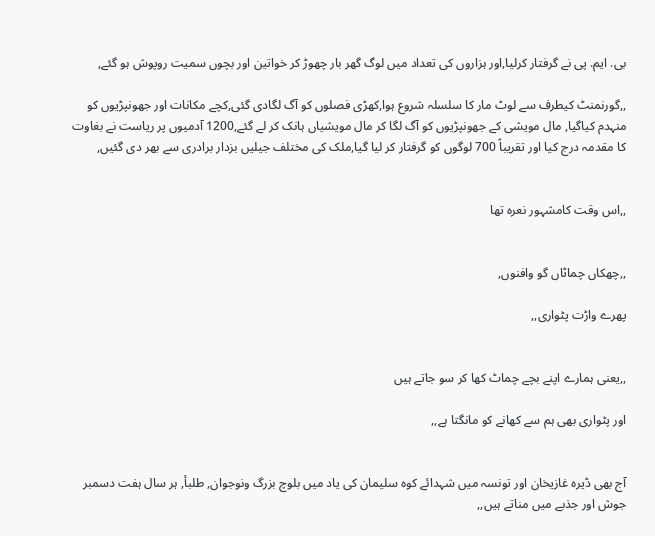بی. ایم. پی نے گرفتار کرلیا,اور ہزاروں کی تعداد میں لوگ گھر بار چھوڑ کر خواتین اور بچوں سمیت روپوش ہو گئے,

,,گورنمنٹ کیطرف سے لوٹ مار کا سلسلہ شروع ہوا,کھڑی فصلوں کو آگ لگادی گئی,کچے مکانات اور جھونپڑیوں کو منہدم کیاگیا, مال مویشی کے جھونپڑیوں کو آگ لگا کر مال مویشیاں ہانک کر لے گئے,1200 آدمیوں پر ریاست نے بغاوت کا مقدمہ درج کیا اور تقریباً 700 لوگوں کو گرفتار کر لیا گیا,ملک کی مختلف جیلیں بزدار برادری سے بھر دی گئیں,


,,اس وقت کامشہور نعرہ تھا


,,چھکاں چماٹاں گو وافنوں,

پھرے واڑت پٹواری,,


,,یعنی ہمارے اپنے بچے چماٹ کھا کر سو جاتے ہیں

اور پٹواری بھی ہم سے کھانے کو مانگتا ہے,,


آج بھی ڈیرہ غازیخان اور تونسہ میں شہدائے کوہ سلیمان کی یاد میں بلوچ بزرگ ونوجوان, طلبأ, ہر سال ہفت دسمبر جوش اور جذبے میں مناتے ہیں,,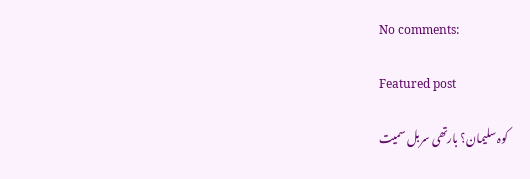No comments:

Featured post

کوہ سلیمان؟ بارتھی سربل سمیت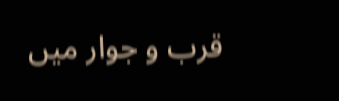قرب و جوار میں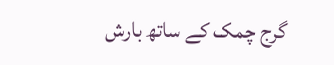گرج چمک کے ساتھ بارش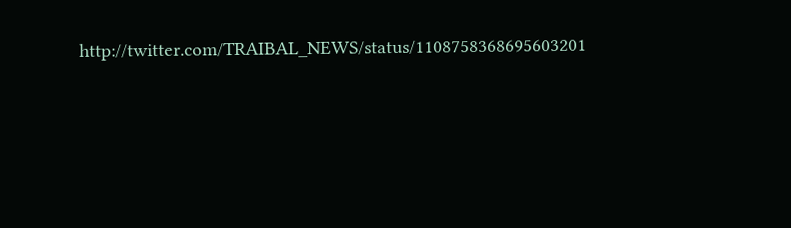http://twitter.com/TRAIBAL_NEWS/status/1108758368695603201